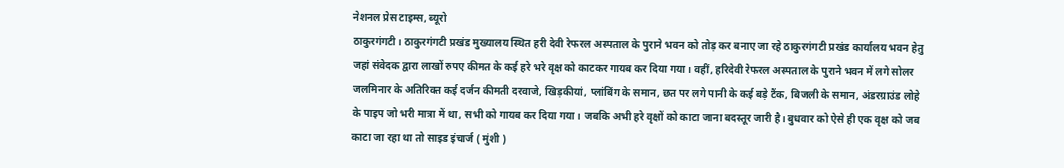नेशनल प्रेस टाइम्स, ब्यूरो
ठाकुरगंगटी। ठाकुरगंगटी प्रखंड मुख्यालय स्थित हरी देवी रेफरल अस्पताल के पुराने भवन को तोड़ कर बनाए जा रहे ठाकुरगंगटी प्रखंड कार्यालय भवन हेतु जहां संवेदक द्वारा लाखों रुपए कीमत के कई हरे भरे वृक्ष को काटकर गायब कर दिया गया। वहीं, हरिदेवी रेफरल अस्पताल के पुराने भवन में लगे सोलर जलमिनार के अतिरिक्त कई दर्जन कीमती दरवाजे, खिड़कीयां, प्लांबिंग के समान, छत पर लगे पानी के कई बड़े टैंक, बिजली के समान, अंडरग्राउंड लोहे के पाइप जो भरी मात्रा में था, सभी को गायब कर दिया गया। जबकि अभी हरे वृक्षों को काटा जाना बदस्तूर जारी है। बुधवार को ऐसे ही एक वृक्ष को जब काटा जा रहा था तो साइड इंचार्ज ( मुंशी )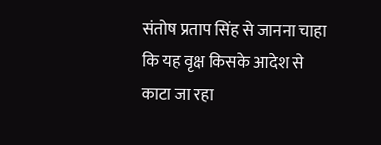संतोष प्रताप सिंह से जानना चाहा कि यह वृक्ष किसके आदेश से काटा जा रहा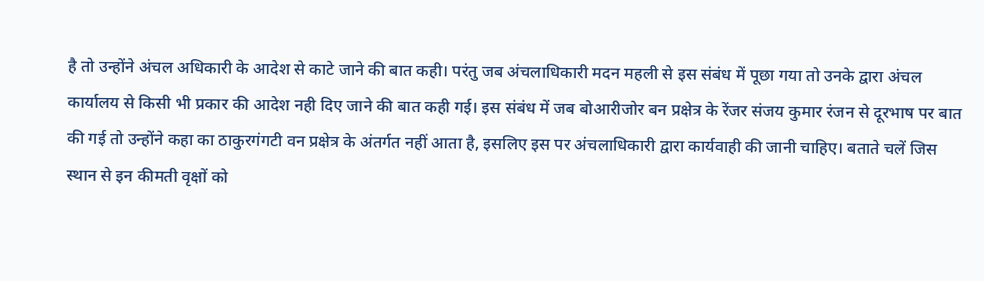है तो उन्होंने अंचल अधिकारी के आदेश से काटे जाने की बात कही। परंतु जब अंचलाधिकारी मदन महली से इस संबंध में पूछा गया तो उनके द्वारा अंचल कार्यालय से किसी भी प्रकार की आदेश नही दिए जाने की बात कही गई। इस संबंध में जब बोआरीजोर बन प्रक्षेत्र के रेंजर संजय कुमार रंजन से दूरभाष पर बात की गई तो उन्होंने कहा का ठाकुरगंगटी वन प्रक्षेत्र के अंतर्गत नहीं आता है, इसलिए इस पर अंचलाधिकारी द्वारा कार्यवाही की जानी चाहिए। बताते चलें जिस स्थान से इन कीमती वृक्षों को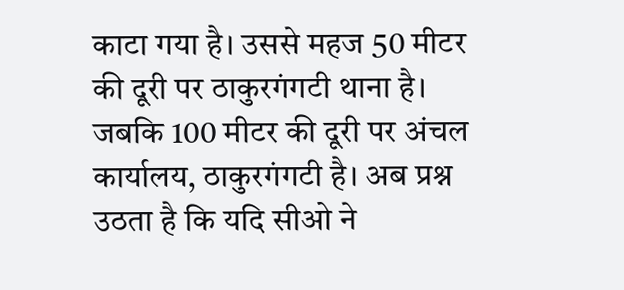काटा गया है। उससे महज 50 मीटर की दूरी पर ठाकुरगंगटी थाना है। जबकि 100 मीटर की दूरी पर अंचल कार्यालय, ठाकुरगंगटी है। अब प्रश्न उठता है कि यदि सीओ ने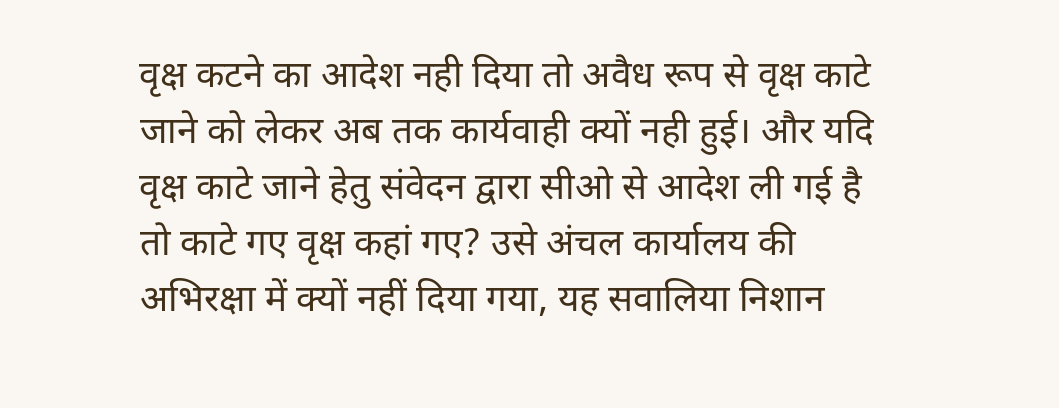वृक्ष कटने का आदेश नही दिया तो अवैध रूप से वृक्ष काटे जाने को लेकर अब तक कार्यवाही क्यों नही हुई। और यदि वृक्ष काटे जाने हेतु संवेदन द्वारा सीओ से आदेश ली गई है तो काटे गए वृक्ष कहां गए? उसे अंचल कार्यालय की अभिरक्षा में क्यों नहीं दिया गया, यह सवालिया निशान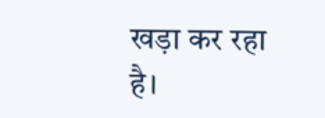खड़ा कर रहा है।